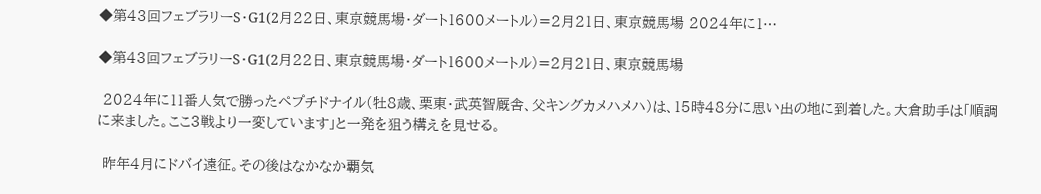◆第43回フェブラリーS・G1(2月22日、東京競馬場・ダート1600メートル)=2月21日、東京競馬場 2024年に1…

◆第43回フェブラリーS・G1(2月22日、東京競馬場・ダート1600メートル)=2月21日、東京競馬場

 2024年に11番人気で勝ったペプチドナイル(牡8歳、栗東・武英智厩舎、父キングカメハメハ)は、15時48分に思い出の地に到着した。大倉助手は「順調に来ました。ここ3戦より一変しています」と一発を狙う構えを見せる。

 昨年4月にドバイ遠征。その後はなかなか覇気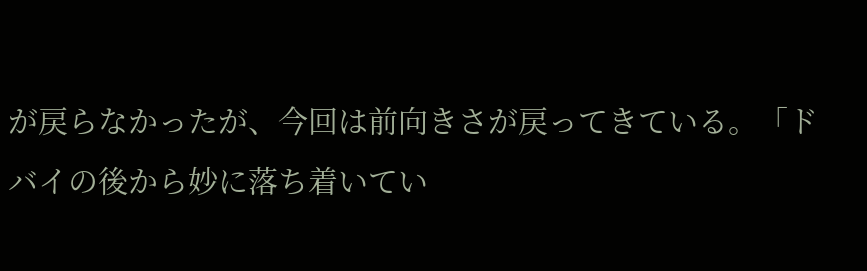が戻らなかったが、今回は前向きさが戻ってきている。「ドバイの後から妙に落ち着いてい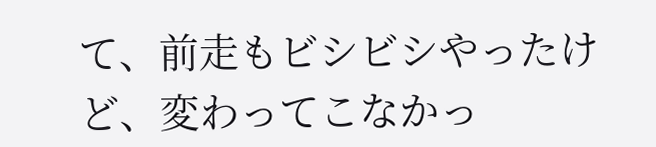て、前走もビシビシやったけど、変わってこなかっ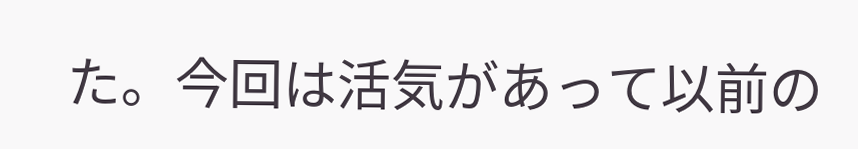た。今回は活気があって以前の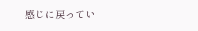感じに戻ってい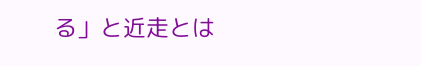る」と近走とは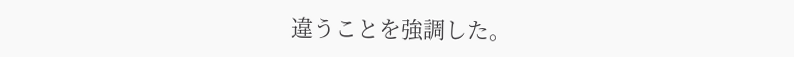違うことを強調した。